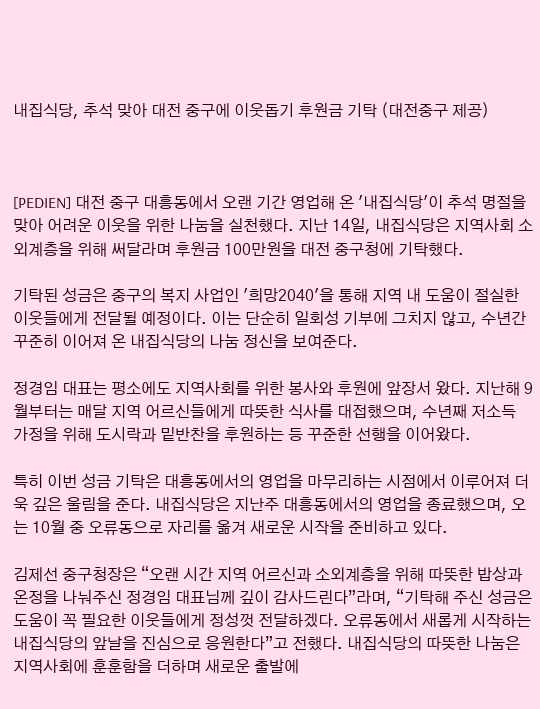내집식당, 추석 맞아 대전 중구에 이웃돕기 후원금 기탁 (대전중구 제공)



[PEDIEN] 대전 중구 대흥동에서 오랜 기간 영업해 온 '내집식당'이 추석 명절을 맞아 어려운 이웃을 위한 나눔을 실천했다. 지난 14일, 내집식당은 지역사회 소외계층을 위해 써달라며 후원금 100만원을 대전 중구청에 기탁했다.

기탁된 성금은 중구의 복지 사업인 '희망2040'을 통해 지역 내 도움이 절실한 이웃들에게 전달될 예정이다. 이는 단순히 일회성 기부에 그치지 않고, 수년간 꾸준히 이어져 온 내집식당의 나눔 정신을 보여준다.

정경임 대표는 평소에도 지역사회를 위한 봉사와 후원에 앞장서 왔다. 지난해 9월부터는 매달 지역 어르신들에게 따뜻한 식사를 대접했으며, 수년째 저소득 가정을 위해 도시락과 밑반찬을 후원하는 등 꾸준한 선행을 이어왔다.

특히 이번 성금 기탁은 대흥동에서의 영업을 마무리하는 시점에서 이루어져 더욱 깊은 울림을 준다. 내집식당은 지난주 대흥동에서의 영업을 종료했으며, 오는 10월 중 오류동으로 자리를 옮겨 새로운 시작을 준비하고 있다.

김제선 중구청장은 “오랜 시간 지역 어르신과 소외계층을 위해 따뜻한 밥상과 온정을 나눠주신 정경임 대표님께 깊이 감사드린다”라며, “기탁해 주신 성금은 도움이 꼭 필요한 이웃들에게 정성껏 전달하겠다. 오류동에서 새롭게 시작하는 내집식당의 앞날을 진심으로 응원한다”고 전했다. 내집식당의 따뜻한 나눔은 지역사회에 훈훈함을 더하며 새로운 출발에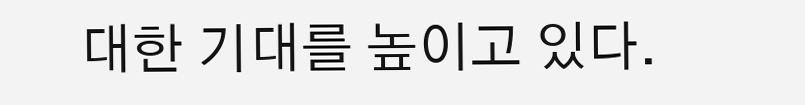대한 기대를 높이고 있다.